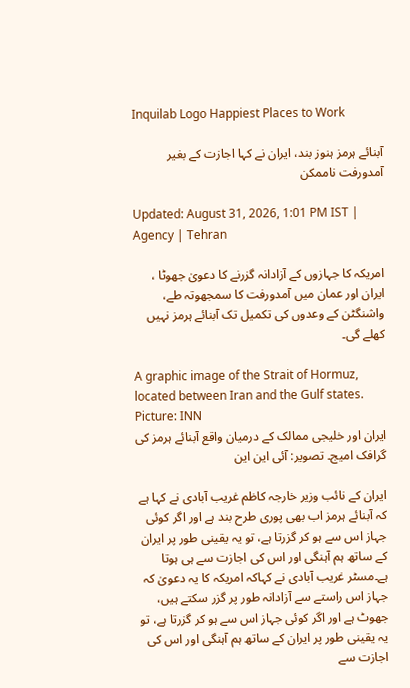Inquilab Logo Happiest Places to Work

آبنائے ہرمز ہنوز بند، ایران نے کہا اجازت کے بغیر آمدورفت ناممکن

Updated: August 31, 2026, 1:01 PM IST | Agency | Tehran

امریکہ کا جہازوں کے آزادانہ گزرنے کا دعویٰ جھوٹا ، ایران اور عمان میں آمدورفت کا سمجھوتہ طے، واشنگٹن کے وعدوں کی تکمیل تک آبنائے ہرمز نہیں کھلے گی۔

A graphic image of the Strait of Hormuz, located between Iran and the Gulf states. Picture: INN
ایران اور خلیجی ممالک کے درمیان واقع آبنائے ہرمز کی گرافک امیج۔ تصویر: آئی این این

ایران کے نائب وزیر خارجہ کاظم غریب آبادی نے کہا ہے کہ آبنائے ہرمز اب بھی پوری طرح بند ہے اور اگر کوئی جہاز اس سے ہو کر گزرتا ہے، تو یہ یقینی طور پر ایران کے ساتھ ہم آہنگی اور اس کی اجازت سے ہی ہوتا ہے۔مسٹر غریب آبادی نے کہاکہ امریکہ کا یہ دعویٰ کہ جہاز اس راستے سے آزادانہ طور پر گزر سکتے ہیں، جھوٹ ہے اور اگر کوئی جہاز اس سے ہو کر گزرتا ہے، تو یہ یقینی طور پر ایران کے ساتھ ہم آہنگی اور اس کی اجازت سے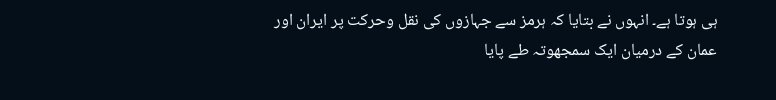ہی ہوتا ہے۔ انہوں نے بتایا کہ ہرمز سے جہازوں کی نقل وحرکت پر ایران اور عمان کے درمیان ایک سمجھوتہ طے پایا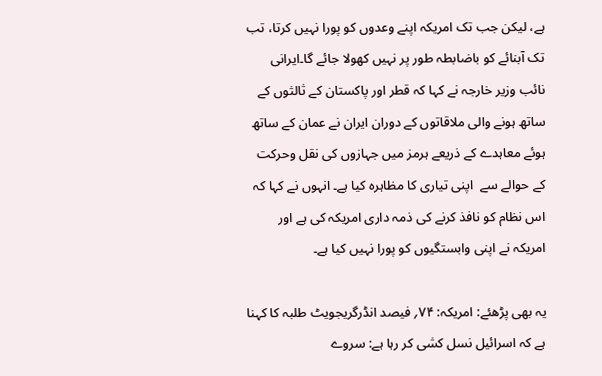ہے، لیکن جب تک امریکہ اپنے وعدوں کو پورا نہیں کرتا، تب تک آبنائے کو باضابطہ طور پر نہیں کھولا جائے گا۔ایرانی نائب وزیر خارجہ نے کہا کہ قطر اور پاکستان کے ثالثوں کے ساتھ ہونے والی ملاقاتوں کے دوران ایران نے عمان کے ساتھ ہوئے معاہدے کے ذریعے ہرمز میں جہازوں کی نقل وحرکت کے حوالے سے  اپنی تیاری کا مظاہرہ کیا ہے۔ انہوں نے کہا کہ اس نظام کو نافذ کرنے کی ذمہ داری امریکہ کی ہے اور امریکہ نے اپنی وابستگیوں کو پورا نہیں کیا ہے۔

یہ بھی پڑھئے: امریکہ: ۷۴؍ فیصد انڈرگریجویٹ طلبہ کا کہنا ہے کہ اسرائیل نسل کشی کر رہا ہے: سروے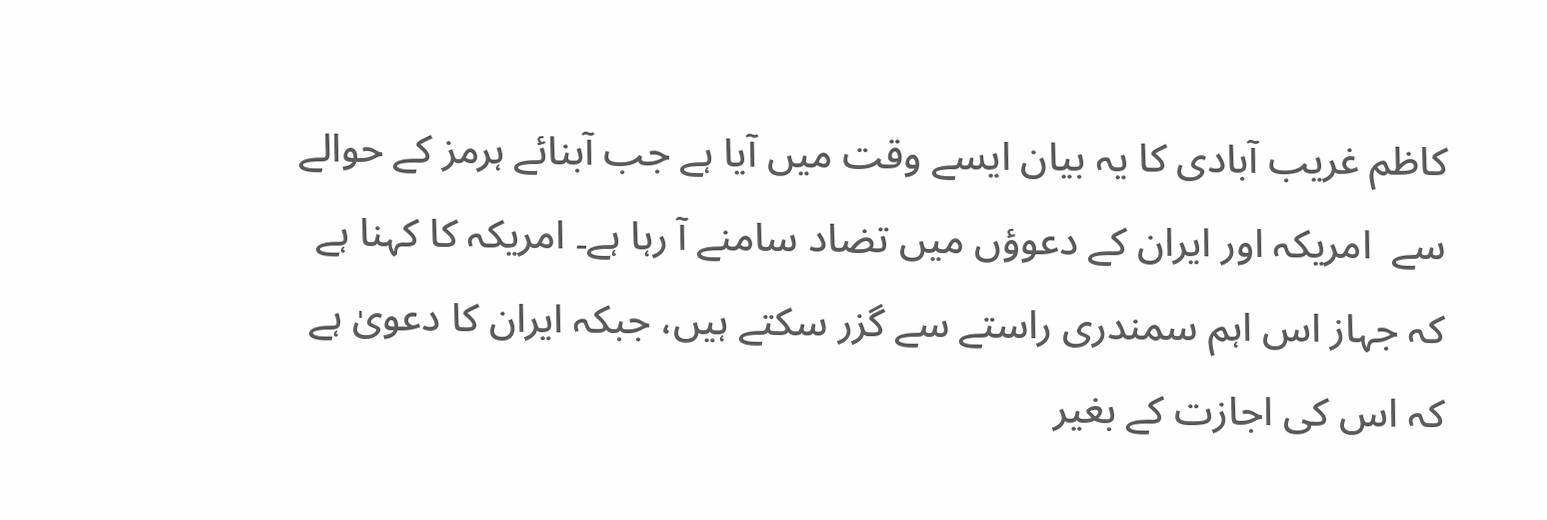کاظم غریب آبادی کا یہ بیان ایسے وقت میں آیا ہے جب آبنائے ہرمز کے حوالے سے  امریکہ اور ایران کے دعوؤں میں تضاد سامنے آ رہا ہے۔ امریکہ کا کہنا ہے کہ جہاز اس اہم سمندری راستے سے گزر سکتے ہیں، جبکہ ایران کا دعویٰ ہے کہ اس کی اجازت کے بغیر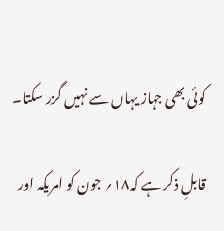کوئی بھی جہاز یہاں سے نہیں گزر سکتا۔

قابلِ ذکر ہے کہ۱۸؍ جون کو امریکہ اور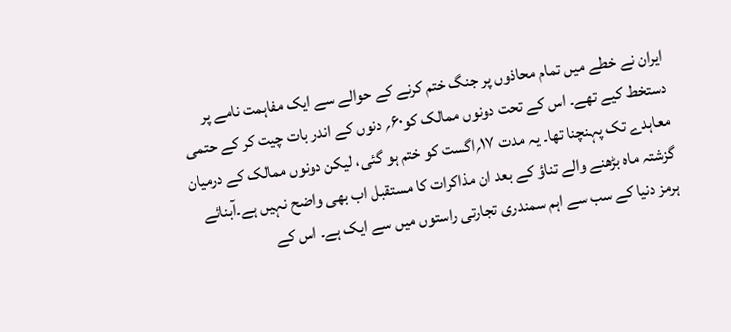ایران نے خطے میں تمام محاذوں پر جنگ ختم کرنے کے حوالے سے ایک مفاہمت نامے پر دستخط کیے تھے۔ اس کے تحت دونوں ممالک کو۶۰؍ دنوں کے اندر بات چیت کر کے حتمی معاہدے تک پہنچنا تھا۔ یہ مدت ۱۷؍اگست کو ختم ہو گئی، لیکن دونوں ممالک کے درمیان گزشتہ ماہ بڑھنے والے تناؤ کے بعد ان مذاکرات کا مستقبل اب بھی واضح نہیں ہے۔آبنائے ہرمز دنیا کے سب سے اہم سمندری تجارتی راستوں میں سے ایک ہے۔ اس کے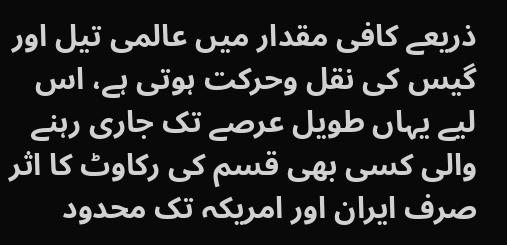ذریعے کافی مقدار میں عالمی تیل اور گیس کی نقل وحرکت ہوتی ہے، اس لیے یہاں طویل عرصے تک جاری رہنے والی کسی بھی قسم کی رکاوٹ کا اثر صرف ایران اور امریکہ تک محدود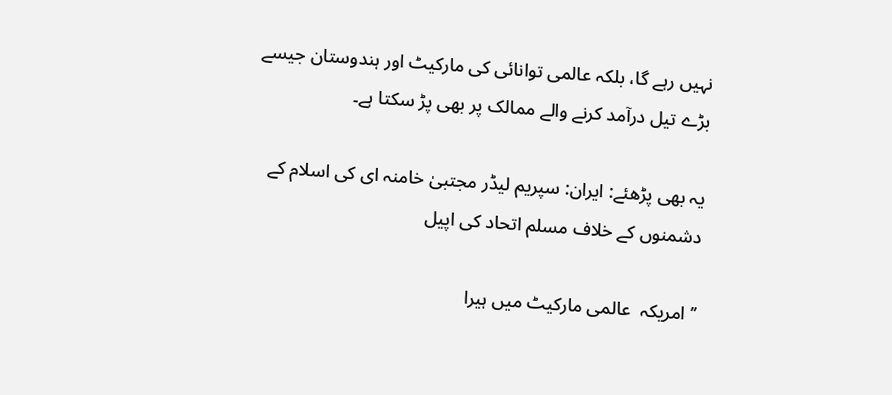نہیں رہے گا، بلکہ عالمی توانائی کی مارکیٹ اور ہندوستان جیسے بڑے تیل درآمد کرنے والے ممالک پر بھی پڑ سکتا ہے۔

یہ بھی پڑھئے: ایران: سپریم لیڈر مجتبیٰ خامنہ ای کی اسلام کے دشمنوں کے خلاف مسلم اتحاد کی اپیل

’’امریکہ  عالمی مارکیٹ میں ہیرا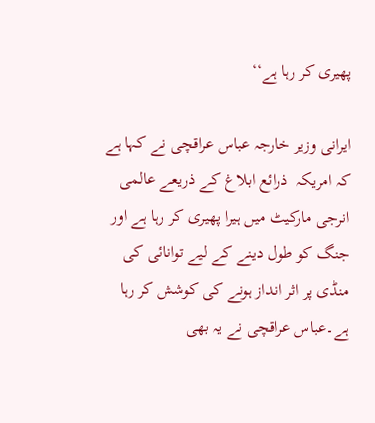پھیری کر رہا ہے‘‘

ایرانی وزیر خارجہ عباس عراقچی نے کہا ہے کہ امریکہ  ذرائع ابلاغ کے ذریعے عالمی انرجی مارکیٹ میں ہیرا پھیری کر رہا ہے اور جنگ کو طول دینے کے لیے توانائی کی منڈی پر اثر انداز ہونے کی کوشش کر رہا ہے۔عباس عراقچی نے یہ بھی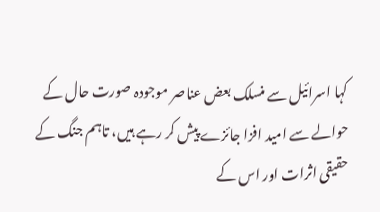کہا اسرائیل سے منسلک بعض عناصر موجودہ صورت حال کے حوالے سے امید افزا جائزے پیش کر رہے ہیں، تاہم جنگ کے حقیقی اثرات اور اس کے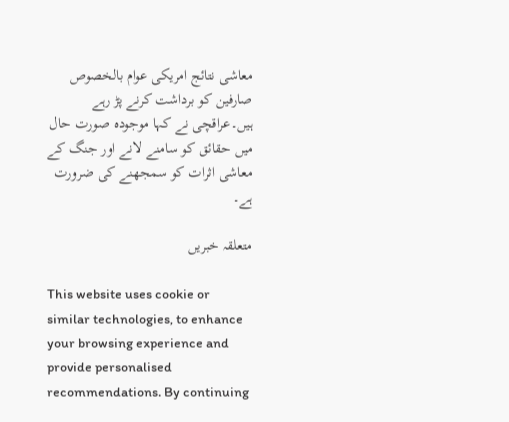معاشی نتائج امریکی عوام بالخصوص صارفین کو برداشت کرنے پڑ رہے ہیں۔عراقچی نے کہا موجودہ صورت حال میں حقائق کو سامنے لانے اور جنگ کے معاشی اثرات کو سمجھنے کی ضرورت ہے۔

متعلقہ خبریں

This website uses cookie or similar technologies, to enhance your browsing experience and provide personalised recommendations. By continuing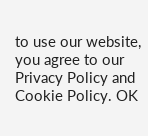to use our website, you agree to our Privacy Policy and Cookie Policy. OK